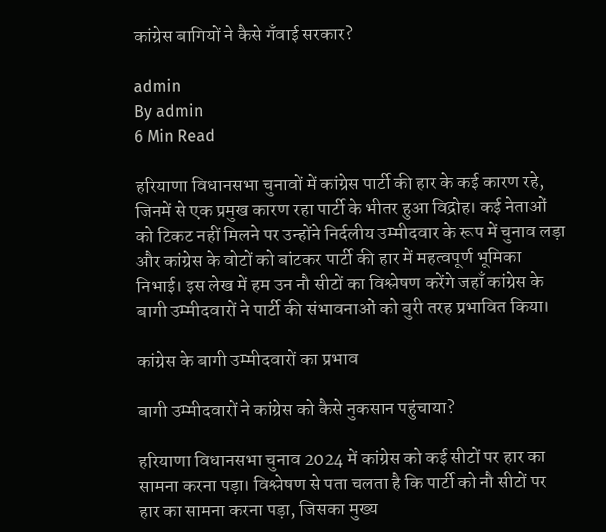कांग्रेस बागियों ने कैसे गँवाई सरकार?

admin
By admin
6 Min Read

हरियाणा विधानसभा चुनावों में कांग्रेस पार्टी की हार के कई कारण रहे, जिनमें से एक प्रमुख कारण रहा पार्टी के भीतर हुआ विद्रोह। कई नेताओं को टिकट नहीं मिलने पर उन्होंने निर्दलीय उम्मीदवार के रूप में चुनाव लड़ा और कांग्रेस के वोटों को बांटकर पार्टी की हार में महत्वपूर्ण भूमिका निभाई। इस लेख में हम उन नौ सीटों का विश्लेषण करेंगे जहाँ कांग्रेस के बागी उम्मीदवारों ने पार्टी की संभावनाओं को बुरी तरह प्रभावित किया।

कांग्रेस के बागी उम्मीदवारों का प्रभाव

बागी उम्मीदवारों ने कांग्रेस को कैसे नुकसान पहुंचाया?

हरियाणा विधानसभा चुनाव 2024 में कांग्रेस को कई सीटों पर हार का सामना करना पड़ा। विश्लेषण से पता चलता है कि पार्टी को नौ सीटों पर हार का सामना करना पड़ा, जिसका मुख्य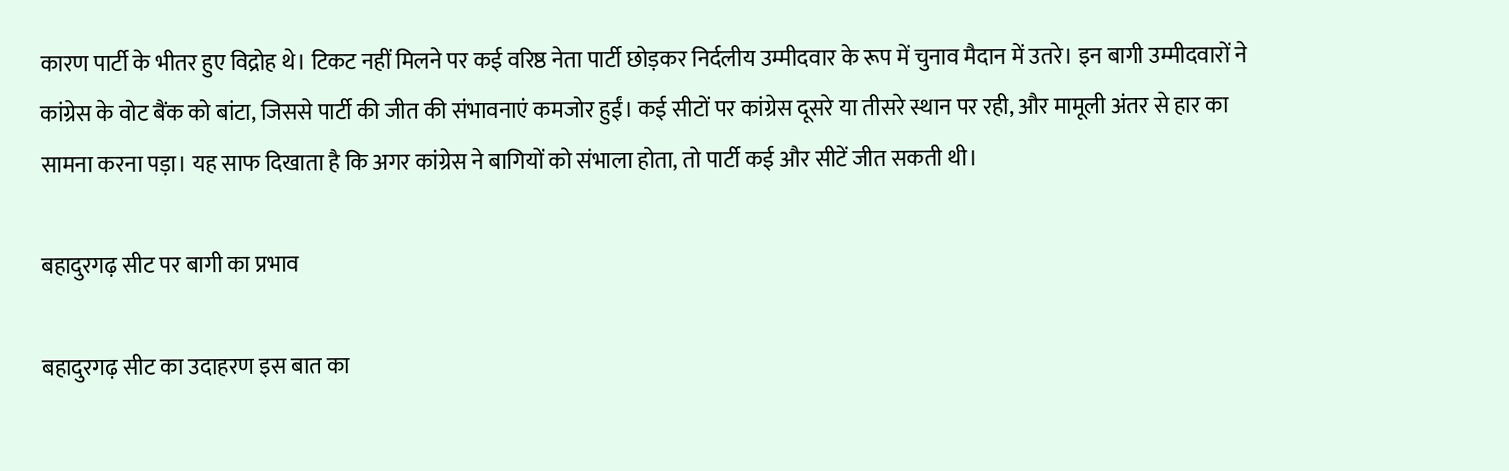कारण पार्टी के भीतर हुए विद्रोह थे। टिकट नहीं मिलने पर कई वरिष्ठ नेता पार्टी छोड़कर निर्दलीय उम्मीदवार के रूप में चुनाव मैदान में उतरे। इन बागी उम्मीदवारों ने कांग्रेस के वोट बैंक को बांटा, जिससे पार्टी की जीत की संभावनाएं कमजोर हुईं। कई सीटों पर कांग्रेस दूसरे या तीसरे स्थान पर रही, और मामूली अंतर से हार का सामना करना पड़ा। यह साफ दिखाता है कि अगर कांग्रेस ने बागियों को संभाला होता, तो पार्टी कई और सीटें जीत सकती थी।

बहादुरगढ़ सीट पर बागी का प्रभाव

बहादुरगढ़ सीट का उदाहरण इस बात का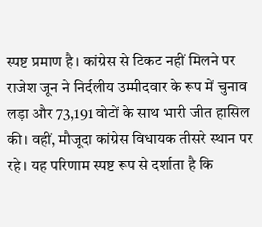स्पष्ट प्रमाण है। कांग्रेस से टिकट नहीं मिलने पर राजेश जून ने निर्दलीय उम्मीदवार के रूप में चुनाव लड़ा और 73,191 वोटों के साथ भारी जीत हासिल की। वहीं, मौजूदा कांग्रेस विधायक तीसरे स्थान पर रहे। यह परिणाम स्पष्ट रूप से दर्शाता है कि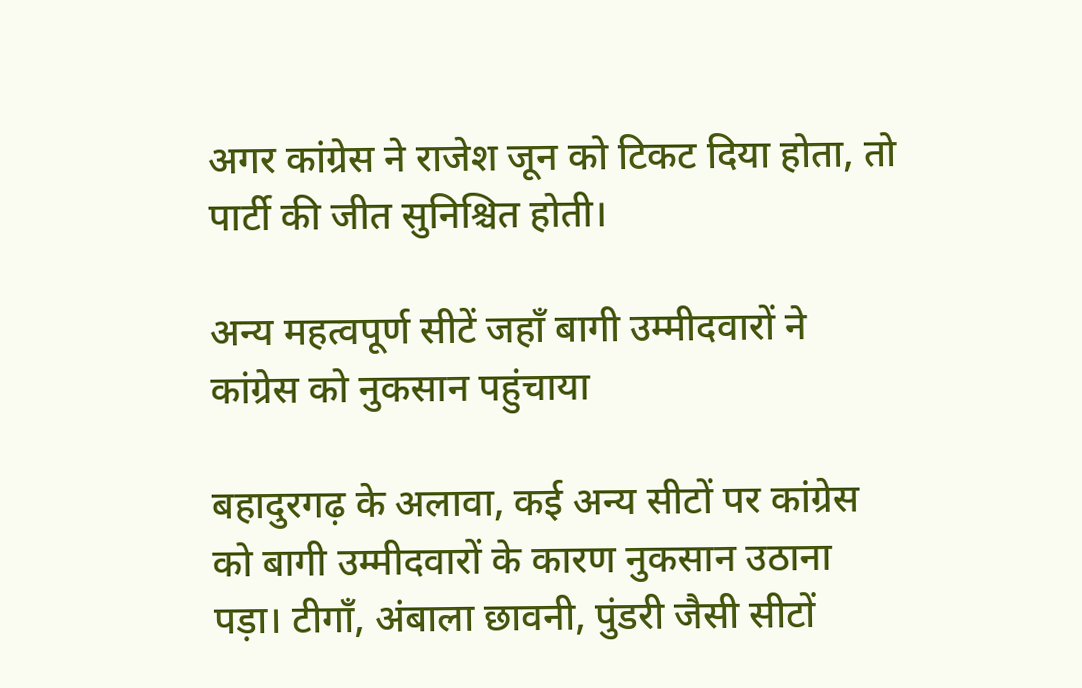अगर कांग्रेस ने राजेश जून को टिकट दिया होता, तो पार्टी की जीत सुनिश्चित होती।

अन्य महत्वपूर्ण सीटें जहाँ बागी उम्मीदवारों ने कांग्रेस को नुकसान पहुंचाया

बहादुरगढ़ के अलावा, कई अन्य सीटों पर कांग्रेस को बागी उम्मीदवारों के कारण नुकसान उठाना पड़ा। टीगाँ, अंबाला छावनी, पुंडरी जैसी सीटों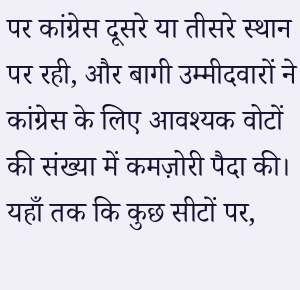पर कांग्रेस दूसरे या तीसरे स्थान पर रही, और बागी उम्मीदवारों ने कांग्रेस के लिए आवश्यक वोटों की संख्या में कमज़ोरी पैदा की। यहाँ तक कि कुछ सीटों पर,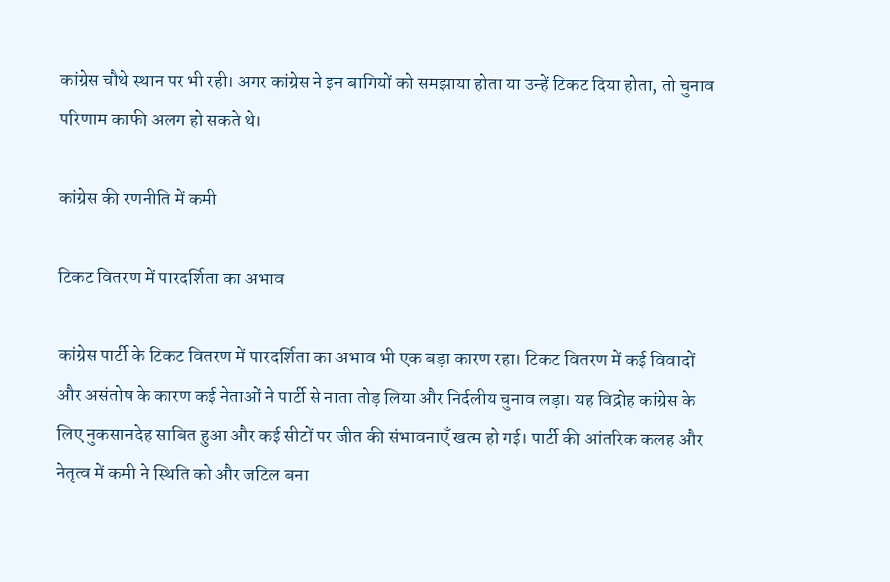कांग्रेस चौथे स्थान पर भी रही। अगर कांग्रेस ने इन बागियों को समझाया होता या उन्हें टिकट दिया होता, तो चुनाव परिणाम काफी अलग हो सकते थे।

कांग्रेस की रणनीति में कमी

टिकट वितरण में पारदर्शिता का अभाव

कांग्रेस पार्टी के टिकट वितरण में पारदर्शिता का अभाव भी एक बड़ा कारण रहा। टिकट वितरण में कई विवादों और असंतोष के कारण कई नेताओं ने पार्टी से नाता तोड़ लिया और निर्दलीय चुनाव लड़ा। यह विद्रोह कांग्रेस के लिए नुकसानदेह साबित हुआ और कई सीटों पर जीत की संभावनाएँ खत्म हो गई। पार्टी की आंतरिक कलह और नेतृत्व में कमी ने स्थिति को और जटिल बना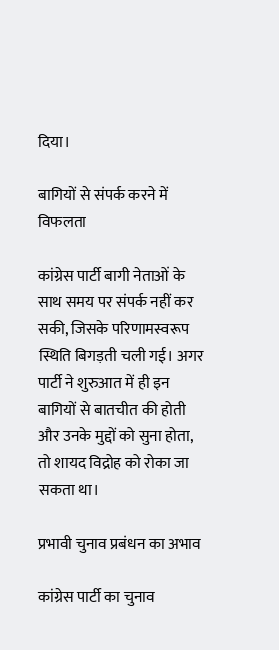दिया।

बागियों से संपर्क करने में विफलता

कांग्रेस पार्टी बागी नेताओं के साथ समय पर संपर्क नहीं कर सकी, जिसके परिणामस्वरूप स्थिति बिगड़ती चली गई। अगर पार्टी ने शुरुआत में ही इन बागियों से बातचीत की होती और उनके मुद्दों को सुना होता, तो शायद विद्रोह को रोका जा सकता था।

प्रभावी चुनाव प्रबंधन का अभाव

कांग्रेस पार्टी का चुनाव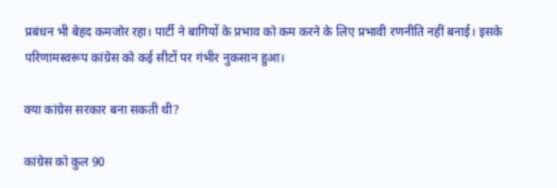प्रबंधन भी बेहद कमजोर रहा। पार्टी ने बागियों के प्रभाव को कम करने के लिए प्रभावी रणनीति नहीं बनाई। इसके परिणामस्वरूप कांग्रेस को कई सीटों पर गंभीर नुकसान हुआ।

क्या कांग्रेस सरकार बना सकती थी?

कांग्रेस को कुल 90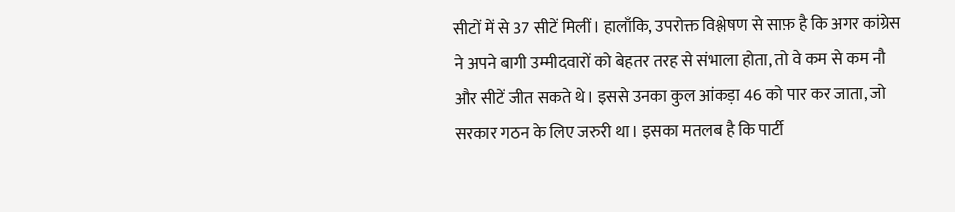सीटों में से 37 सीटें मिलीं। हालाँकि, उपरोक्त विश्लेषण से साफ़ है कि अगर कांग्रेस ने अपने बागी उम्मीदवारों को बेहतर तरह से संभाला होता, तो वे कम से कम नौ और सीटें जीत सकते थे। इससे उनका कुल आंकड़ा 46 को पार कर जाता, जो सरकार गठन के लिए जरुरी था। इसका मतलब है कि पार्टी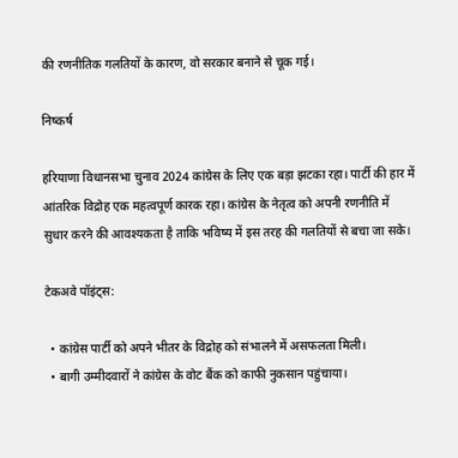की रणनीतिक गलतियों के कारण, वो सरकार बनाने से चूक गई।

निष्कर्ष

हरियाणा विधानसभा चुनाव 2024 कांग्रेस के लिए एक बड़ा झटका रहा। पार्टी की हार में आंतरिक विद्रोह एक महत्वपूर्ण कारक रहा। कांग्रेस के नेतृत्व को अपनी रणनीति में सुधार करने की आवश्यकता है ताकि भविष्य में इस तरह की गलतियों से बचा जा सके।

टेकअवे पॉइंट्स:

  • कांग्रेस पार्टी को अपने भीतर के विद्रोह को संभालने में असफलता मिली।
  • बागी उम्मीदवारों ने कांग्रेस के वोट बैंक को काफी नुकसान पहुंचाया।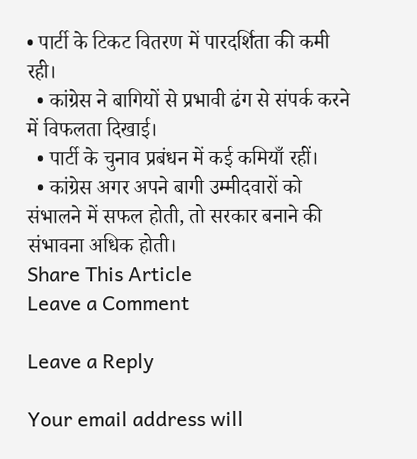• पार्टी के टिकट वितरण में पारदर्शिता की कमी रही।
  • कांग्रेस ने बागियों से प्रभावी ढंग से संपर्क करने में विफलता दिखाई।
  • पार्टी के चुनाव प्रबंधन में कई कमियाँ रहीं।
  • कांग्रेस अगर अपने बागी उम्मीदवारों को संभालने में सफल होती, तो सरकार बनाने की संभावना अधिक होती।
Share This Article
Leave a Comment

Leave a Reply

Your email address will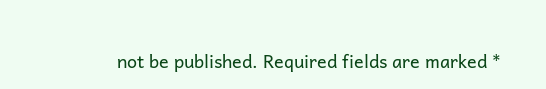not be published. Required fields are marked *